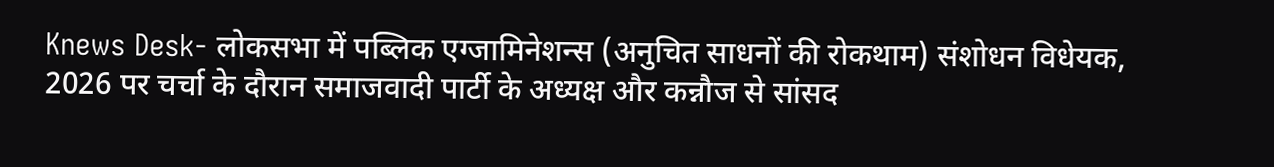Knews Desk- लोकसभा में पब्लिक एग्जामिनेशन्स (अनुचित साधनों की रोकथाम) संशोधन विधेयक, 2026 पर चर्चा के दौरान समाजवादी पार्टी के अध्यक्ष और कन्नौज से सांसद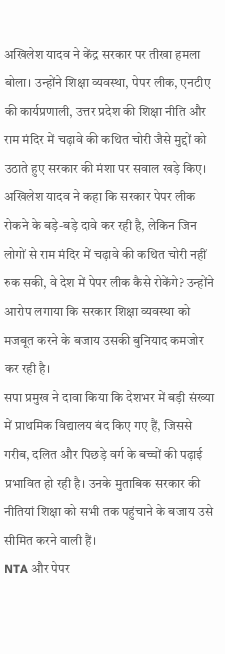अखिलेश यादव ने केंद्र सरकार पर तीखा हमला बोला। उन्होंने शिक्षा व्यवस्था, पेपर लीक, एनटीए की कार्यप्रणाली, उत्तर प्रदेश की शिक्षा नीति और राम मंदिर में चढ़ावे की कथित चोरी जैसे मुद्दों को उठाते हुए सरकार की मंशा पर सवाल खड़े किए।
अखिलेश यादव ने कहा कि सरकार पेपर लीक रोकने के बड़े-बड़े दावे कर रही है, लेकिन जिन लोगों से राम मंदिर में चढ़ावे की कथित चोरी नहीं रुक सकी, वे देश में पेपर लीक कैसे रोकेंगे? उन्होंने आरोप लगाया कि सरकार शिक्षा व्यवस्था को मजबूत करने के बजाय उसकी बुनियाद कमजोर कर रही है।
सपा प्रमुख ने दावा किया कि देशभर में बड़ी संख्या में प्राथमिक विद्यालय बंद किए गए हैं, जिससे गरीब, दलित और पिछड़े वर्ग के बच्चों की पढ़ाई प्रभावित हो रही है। उनके मुताबिक सरकार की नीतियां शिक्षा को सभी तक पहुंचाने के बजाय उसे सीमित करने वाली हैं।
NTA और पेपर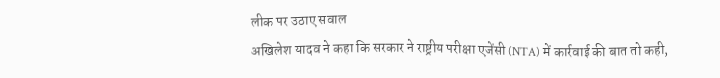लीक पर उठाए सवाल
अखिलेश यादव ने कहा कि सरकार ने राष्ट्रीय परीक्षा एजेंसी (NTA) में कार्रवाई की बात तो कही,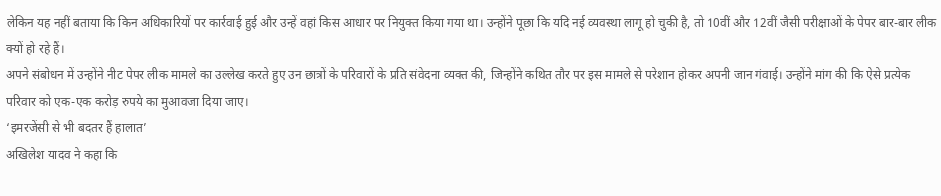लेकिन यह नहीं बताया कि किन अधिकारियों पर कार्रवाई हुई और उन्हें वहां किस आधार पर नियुक्त किया गया था। उन्होंने पूछा कि यदि नई व्यवस्था लागू हो चुकी है, तो 10वीं और 12वीं जैसी परीक्षाओं के पेपर बार-बार लीक क्यों हो रहे हैं।
अपने संबोधन में उन्होंने नीट पेपर लीक मामले का उल्लेख करते हुए उन छात्रों के परिवारों के प्रति संवेदना व्यक्त की, जिन्होंने कथित तौर पर इस मामले से परेशान होकर अपनी जान गंवाई। उन्होंने मांग की कि ऐसे प्रत्येक परिवार को एक-एक करोड़ रुपये का मुआवजा दिया जाए।
‘इमरजेंसी से भी बदतर हैं हालात’
अखिलेश यादव ने कहा कि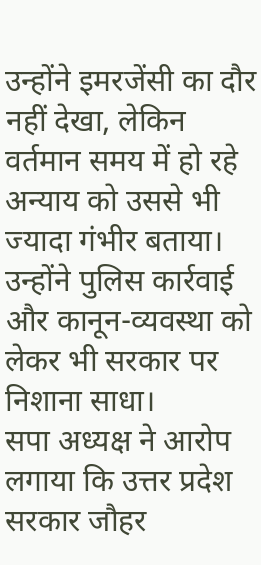उन्होंने इमरजेंसी का दौर नहीं देखा, लेकिन वर्तमान समय में हो रहे अन्याय को उससे भी ज्यादा गंभीर बताया। उन्होंने पुलिस कार्रवाई और कानून-व्यवस्था को लेकर भी सरकार पर निशाना साधा।
सपा अध्यक्ष ने आरोप लगाया कि उत्तर प्रदेश सरकार जौहर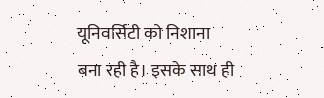यूनिवर्सिटी को निशाना बना रही है। इसके साथ ही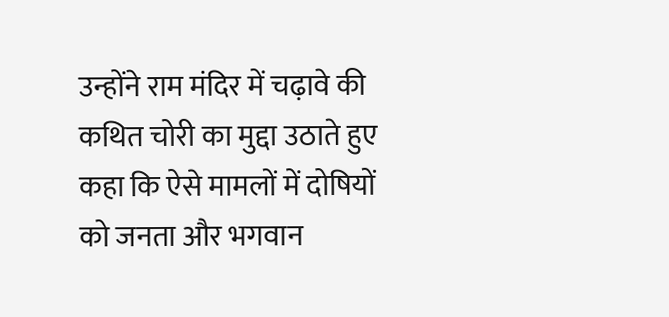उन्होंने राम मंदिर में चढ़ावे की कथित चोरी का मुद्दा उठाते हुए कहा कि ऐसे मामलों में दोषियों को जनता और भगवान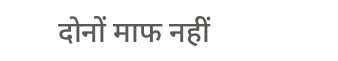दोनों माफ नहीं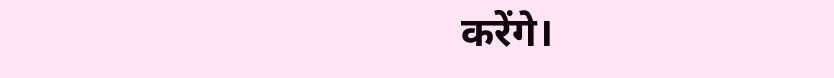करेंगे।